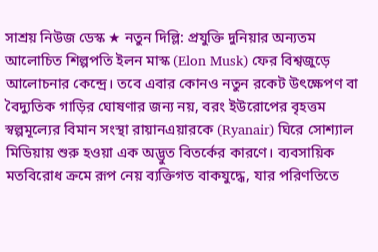সাশ্রয় নিউজ ডেস্ক ★ নতুন দিল্লি: প্রযুক্তি দুনিয়ার অন্যতম আলোচিত শিল্পপতি ইলন মাস্ক (Elon Musk) ফের বিশ্বজুড়ে আলোচনার কেন্দ্রে। তবে এবার কোনও নতুন রকেট উৎক্ষেপণ বা বৈদ্যুতিক গাড়ির ঘোষণার জন্য নয়, বরং ইউরোপের বৃহত্তম স্বল্পমূল্যের বিমান সংস্থা রায়ানএয়ারকে (Ryanair) ঘিরে সোশ্যাল মিডিয়ায় শুরু হওয়া এক অদ্ভুত বিতর্কের কারণে। ব্যবসায়িক মতবিরোধ ক্রমে রূপ নেয় ব্যক্তিগত বাকযুদ্ধে, যার পরিণতিতে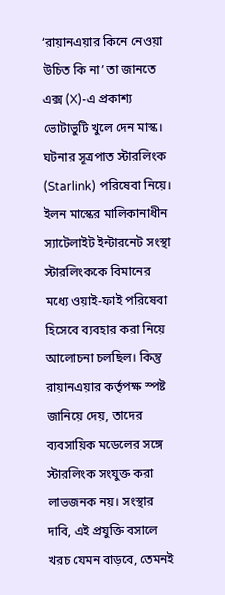‘রায়ানএয়ার কিনে নেওয়া উচিত কি না’ তা জানতে এক্স (X)-এ প্রকাশ্য ভোটাভুটি খুলে দেন মাস্ক।
ঘটনার সূত্রপাত স্টারলিংক (Starlink) পরিষেবা নিয়ে। ইলন মাস্কের মালিকানাধীন স্যাটেলাইট ইন্টারনেট সংস্থা স্টারলিংককে বিমানের মধ্যে ওয়াই-ফাই পরিষেবা হিসেবে ব্যবহার করা নিয়ে আলোচনা চলছিল। কিন্তু রায়ানএয়ার কর্তৃপক্ষ স্পষ্ট জানিয়ে দেয়, তাদের ব্যবসায়িক মডেলের সঙ্গে স্টারলিংক সংযুক্ত করা লাভজনক নয়। সংস্থার দাবি, এই প্রযুক্তি বসালে খরচ যেমন বাড়বে, তেমনই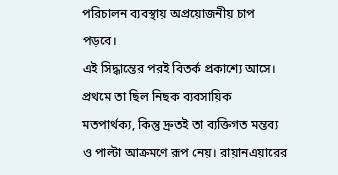পরিচালন ব্যবস্থায় অপ্রয়োজনীয় চাপ পড়বে।
এই সিদ্ধান্তের পরই বিতর্ক প্রকাশ্যে আসে। প্রথমে তা ছিল নিছক ব্যবসায়িক মতপার্থক্য, কিন্তু দ্রুতই তা ব্যক্তিগত মন্তব্য ও পাল্টা আক্রমণে রূপ নেয়। রায়ানএয়ারের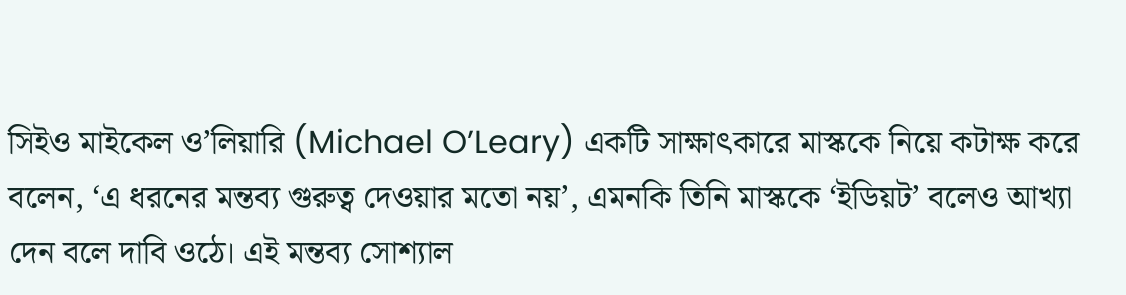সিইও মাইকেল ও’লিয়ারি (Michael O’Leary) একটি সাক্ষাৎকারে মাস্ককে নিয়ে কটাক্ষ করে বলেন, ‘এ ধরনের মন্তব্য গুরুত্ব দেওয়ার মতো নয়’, এমনকি তিনি মাস্ককে ‘ইডিয়ট’ বলেও আখ্যা দেন বলে দাবি ওঠে। এই মন্তব্য সোশ্যাল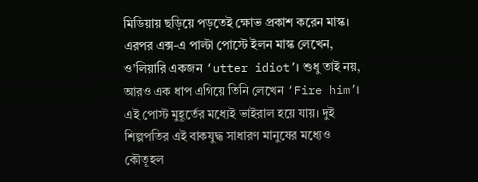মিডিয়ায় ছড়িয়ে পড়তেই ক্ষোভ প্রকাশ করেন মাস্ক। এরপর এক্স-এ পাল্টা পোস্টে ইলন মাস্ক লেখেন, ও’লিয়ারি একজন ‘utter idiot’। শুধু তাই নয়, আরও এক ধাপ এগিয়ে তিনি লেখেন ‘Fire him’। এই পোস্ট মুহূর্তের মধ্যেই ভাইরাল হয়ে যায়। দুই শিল্পপতির এই বাকযুদ্ধ সাধারণ মানুষের মধ্যেও কৌতূহল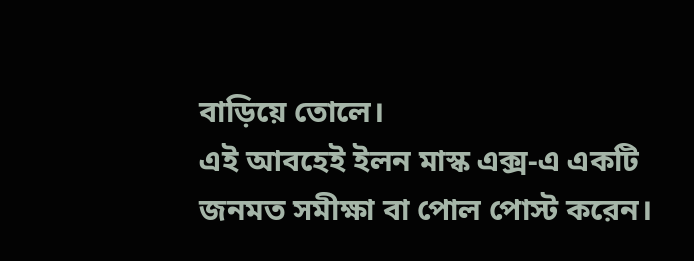বাড়িয়ে তোলে।
এই আবহেই ইলন মাস্ক এক্স-এ একটি জনমত সমীক্ষা বা পোল পোস্ট করেন।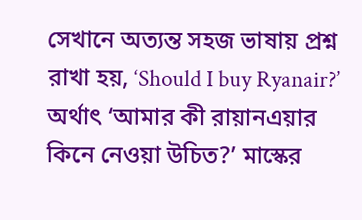সেখানে অত্যন্ত সহজ ভাষায় প্রশ্ন রাখা হয়, ‘Should I buy Ryanair?’ অর্থাৎ ‘আমার কী রায়ানএয়ার কিনে নেওয়া উচিত?’ মাস্কের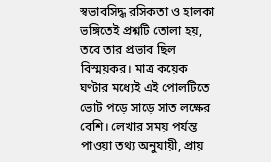স্বভাবসিদ্ধ রসিকতা ও হালকা ভঙ্গিতেই প্রশ্নটি তোলা হয়, তবে তার প্রভাব ছিল বিস্ময়কর। মাত্র কয়েক ঘণ্টার মধ্যেই এই পোলটিতে ভোট পড়ে সাড়ে সাত লক্ষের বেশি। লেখার সময় পর্যন্ত পাওয়া তথ্য অনুযায়ী, প্রায়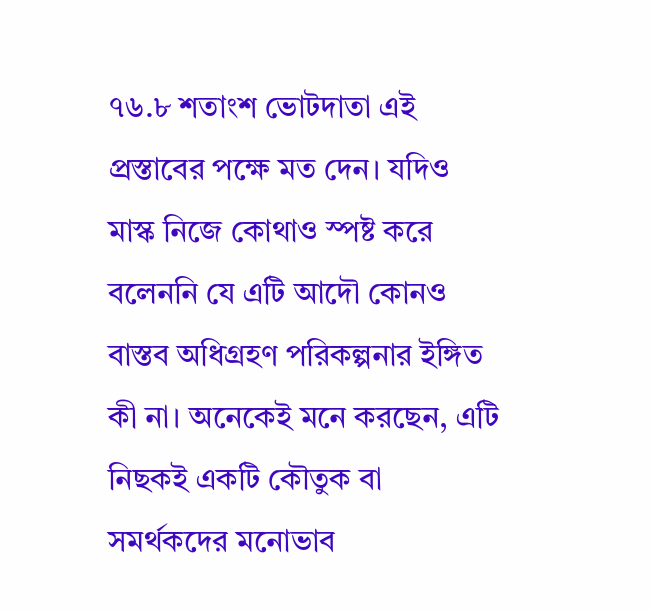৭৬.৮ শতাংশ ভোটদাতা এই প্রস্তাবের পক্ষে মত দেন। যদিও মাস্ক নিজে কোথাও স্পষ্ট করে বলেননি যে এটি আদৌ কোনও বাস্তব অধিগ্রহণ পরিকল্পনার ইঙ্গিত কী না। অনেকেই মনে করছেন, এটি নিছকই একটি কৌতুক বা সমর্থকদের মনোভাব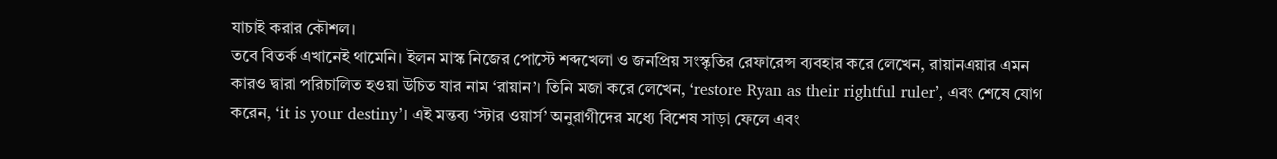যাচাই করার কৌশল।
তবে বিতর্ক এখানেই থামেনি। ইলন মাস্ক নিজের পোস্টে শব্দখেলা ও জনপ্রিয় সংস্কৃতির রেফারেন্স ব্যবহার করে লেখেন, রায়ানএয়ার এমন কারও দ্বারা পরিচালিত হওয়া উচিত যার নাম ‘রায়ান’। তিনি মজা করে লেখেন, ‘restore Ryan as their rightful ruler’, এবং শেষে যোগ করেন, ‘it is your destiny’। এই মন্তব্য ‘স্টার ওয়ার্স’ অনুরাগীদের মধ্যে বিশেষ সাড়া ফেলে এবং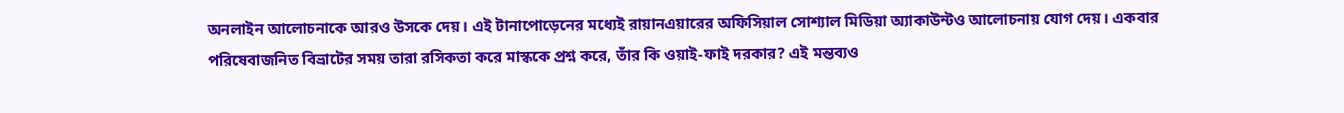অনলাইন আলোচনাকে আরও উসকে দেয়। এই টানাপোড়েনের মধ্যেই রায়ানএয়ারের অফিসিয়াল সোশ্যাল মিডিয়া অ্যাকাউন্টও আলোচনায় যোগ দেয়। একবার পরিষেবাজনিত বিভ্রাটের সময় তারা রসিকতা করে মাস্ককে প্রশ্ন করে, তাঁর কি ওয়াই-ফাই দরকার? এই মন্তব্যও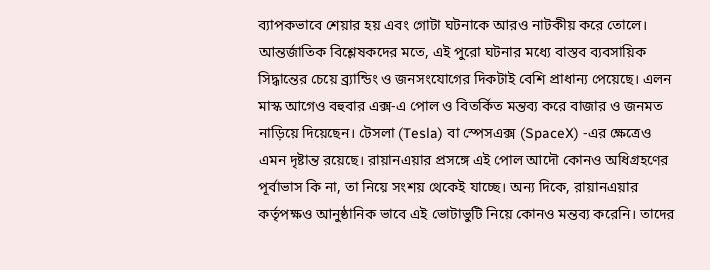ব্যাপকভাবে শেয়ার হয় এবং গোটা ঘটনাকে আরও নাটকীয় করে তোলে।
আন্তর্জাতিক বিশ্লেষকদের মতে, এই পুরো ঘটনার মধ্যে বাস্তব ব্যবসায়িক সিদ্ধান্তের চেয়ে ব্র্যান্ডিং ও জনসংযোগের দিকটাই বেশি প্রাধান্য পেয়েছে। এলন মাস্ক আগেও বহুবার এক্স-এ পোল ও বিতর্কিত মন্তব্য করে বাজার ও জনমত নাড়িয়ে দিয়েছেন। টেসলা (Tesla) বা স্পেসএক্স (SpaceX) -এর ক্ষেত্রেও এমন দৃষ্টান্ত রয়েছে। রায়ানএয়ার প্রসঙ্গে এই পোল আদৌ কোনও অধিগ্রহণের পূর্বাভাস কি না, তা নিয়ে সংশয় থেকেই যাচ্ছে। অন্য দিকে, রায়ানএয়ার কর্তৃপক্ষও আনুষ্ঠানিক ভাবে এই ভোটাভুটি নিয়ে কোনও মন্তব্য করেনি। তাদের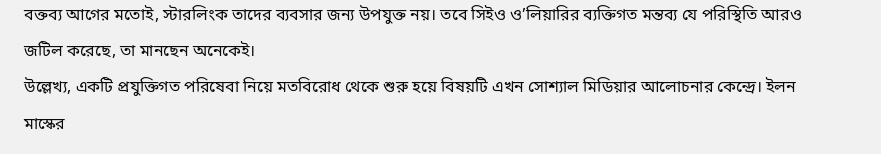বক্তব্য আগের মতোই, স্টারলিংক তাদের ব্যবসার জন্য উপযুক্ত নয়। তবে সিইও ও’লিয়ারির ব্যক্তিগত মন্তব্য যে পরিস্থিতি আরও জটিল করেছে, তা মানছেন অনেকেই।
উল্লেখ্য, একটি প্রযুক্তিগত পরিষেবা নিয়ে মতবিরোধ থেকে শুরু হয়ে বিষয়টি এখন সোশ্যাল মিডিয়ার আলোচনার কেন্দ্রে। ইলন মাস্কের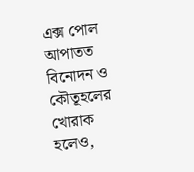এক্স পোল আপাতত বিনোদন ও কৌতূহলের খোরাক হলেও,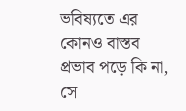ভবিষ্যতে এর কোনও বাস্তব প্রভাব পড়ে কি না, সে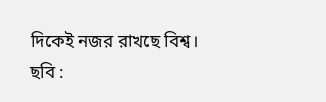দিকেই নজর রাখছে বিশ্ব।
ছবি :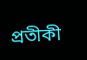প্রতীকী